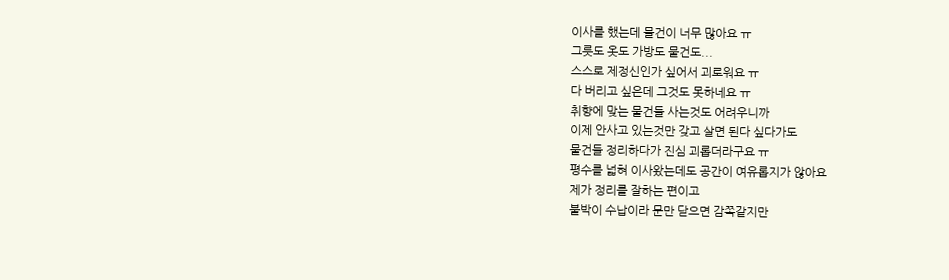이사를 했는데 믈건이 너무 많아요 ㅠ
그릇도 옷도 가방도 물건도...
스스로 제정신인가 싶어서 괴로워요 ㅠ
다 버리고 싶은데 그것도 못하네요 ㅠ
취향에 맞는 물건들 사는것도 어려우니까
이제 안사고 있는것만 갖고 살면 된다 싶다가도
물건들 정리하다가 진심 괴롭더라구요 ㅠ
평수를 넓혀 이사왔는데도 공간이 여유롭지가 않아요
제가 정리를 잘하는 편이고
붙박이 수납이라 문만 닫으면 감쪽같지만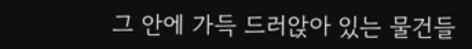그 안에 가득 드러앉아 있는 물건들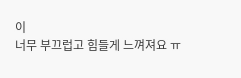이
너무 부끄럽고 힘들게 느껴져요 ㅠ